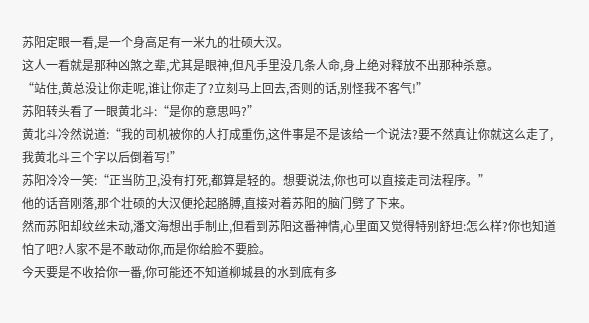苏阳定眼一看,是一个身高足有一米九的壮硕大汉。
这人一看就是那种凶煞之辈,尤其是眼神,但凡手里没几条人命,身上绝对释放不出那种杀意。
“站住,黄总没让你走呢,谁让你走了?立刻马上回去,否则的话,别怪我不客气!”
苏阳转头看了一眼黄北斗:“是你的意思吗?”
黄北斗冷然说道:“我的司机被你的人打成重伤,这件事是不是该给一个说法?要不然真让你就这么走了,我黄北斗三个字以后倒着写!”
苏阳冷冷一笑:“正当防卫,没有打死,都算是轻的。想要说法,你也可以直接走司法程序。”
他的话音刚落,那个壮硕的大汉便抡起胳膊,直接对着苏阳的脑门劈了下来。
然而苏阳却纹丝未动,潘文海想出手制止,但看到苏阳这番神情,心里面又觉得特别舒坦:怎么样?你也知道怕了吧?人家不是不敢动你,而是你给脸不要脸。
今天要是不收拾你一番,你可能还不知道柳城县的水到底有多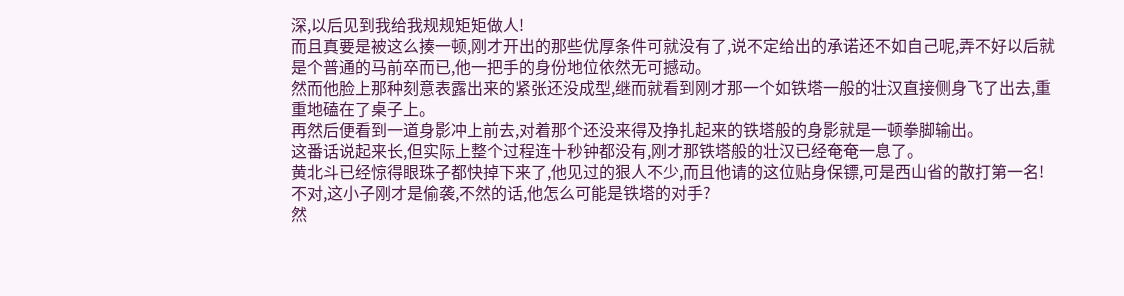深,以后见到我给我规规矩矩做人!
而且真要是被这么揍一顿,刚才开出的那些优厚条件可就没有了,说不定给出的承诺还不如自己呢,弄不好以后就是个普通的马前卒而已,他一把手的身份地位依然无可撼动。
然而他脸上那种刻意表露出来的紧张还没成型,继而就看到刚才那一个如铁塔一般的壮汉直接侧身飞了出去,重重地磕在了桌子上。
再然后便看到一道身影冲上前去,对着那个还没来得及挣扎起来的铁塔般的身影就是一顿拳脚输出。
这番话说起来长,但实际上整个过程连十秒钟都没有,刚才那铁塔般的壮汉已经奄奄一息了。
黄北斗已经惊得眼珠子都快掉下来了,他见过的狠人不少,而且他请的这位贴身保镖,可是西山省的散打第一名!
不对,这小子刚才是偷袭,不然的话,他怎么可能是铁塔的对手?
然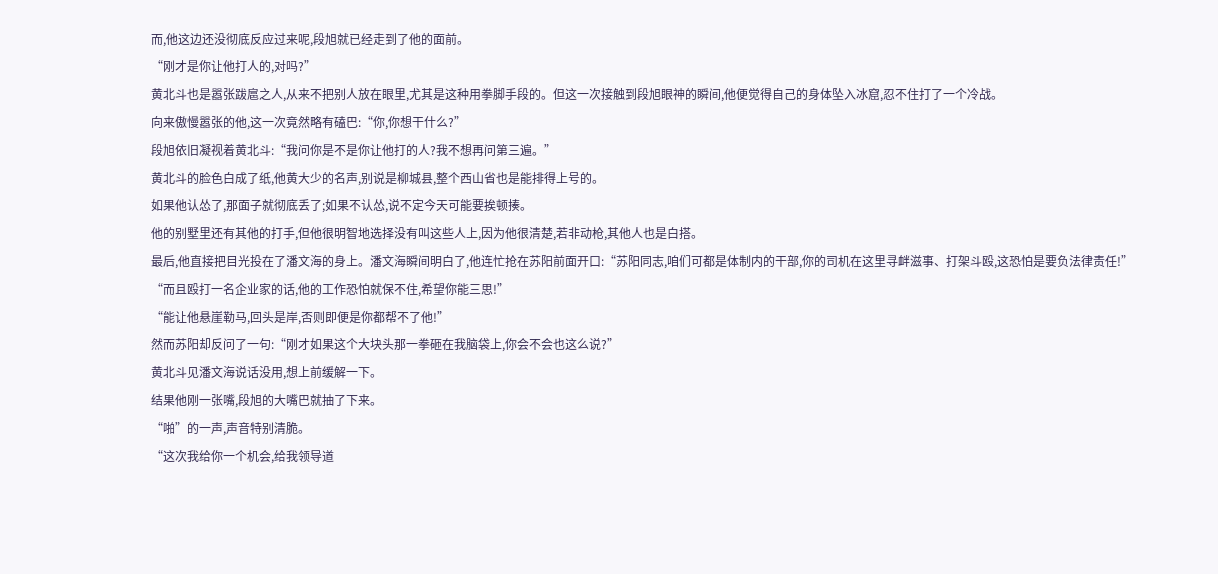而,他这边还没彻底反应过来呢,段旭就已经走到了他的面前。
“刚才是你让他打人的,对吗?”
黄北斗也是嚣张跋扈之人,从来不把别人放在眼里,尤其是这种用拳脚手段的。但这一次接触到段旭眼神的瞬间,他便觉得自己的身体坠入冰窟,忍不住打了一个冷战。
向来傲慢嚣张的他,这一次竟然略有磕巴:“你,你想干什么?”
段旭依旧凝视着黄北斗:“我问你是不是你让他打的人?我不想再问第三遍。”
黄北斗的脸色白成了纸,他黄大少的名声,别说是柳城县,整个西山省也是能排得上号的。
如果他认怂了,那面子就彻底丢了;如果不认怂,说不定今天可能要挨顿揍。
他的别墅里还有其他的打手,但他很明智地选择没有叫这些人上,因为他很清楚,若非动枪,其他人也是白搭。
最后,他直接把目光投在了潘文海的身上。潘文海瞬间明白了,他连忙抢在苏阳前面开口:“苏阳同志,咱们可都是体制内的干部,你的司机在这里寻衅滋事、打架斗殴,这恐怕是要负法律责任!”
“而且殴打一名企业家的话,他的工作恐怕就保不住,希望你能三思!”
“能让他悬崖勒马,回头是岸,否则即便是你都帮不了他!”
然而苏阳却反问了一句:“刚才如果这个大块头那一拳砸在我脑袋上,你会不会也这么说?”
黄北斗见潘文海说话没用,想上前缓解一下。
结果他刚一张嘴,段旭的大嘴巴就抽了下来。
“啪”的一声,声音特别清脆。
“这次我给你一个机会,给我领导道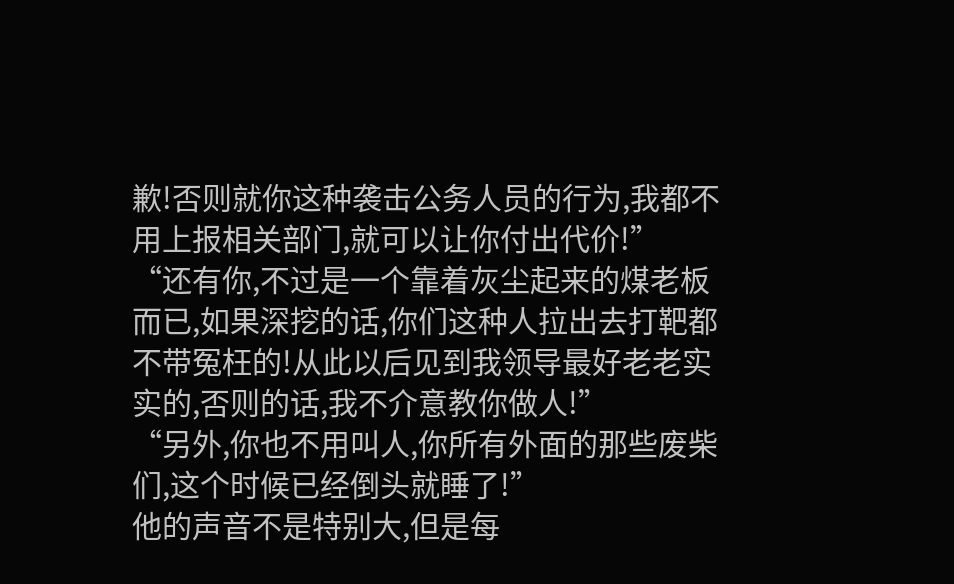歉!否则就你这种袭击公务人员的行为,我都不用上报相关部门,就可以让你付出代价!”
“还有你,不过是一个靠着灰尘起来的煤老板而已,如果深挖的话,你们这种人拉出去打靶都不带冤枉的!从此以后见到我领导最好老老实实的,否则的话,我不介意教你做人!”
“另外,你也不用叫人,你所有外面的那些废柴们,这个时候已经倒头就睡了!”
他的声音不是特别大,但是每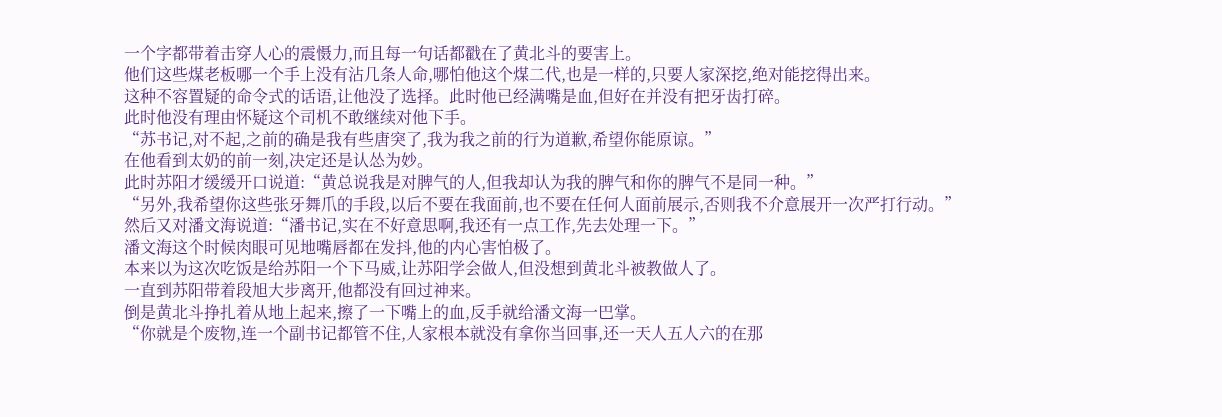一个字都带着击穿人心的震慑力,而且每一句话都戳在了黄北斗的要害上。
他们这些煤老板哪一个手上没有沾几条人命,哪怕他这个煤二代,也是一样的,只要人家深挖,绝对能挖得出来。
这种不容置疑的命令式的话语,让他没了选择。此时他已经满嘴是血,但好在并没有把牙齿打碎。
此时他没有理由怀疑这个司机不敢继续对他下手。
“苏书记,对不起,之前的确是我有些唐突了,我为我之前的行为道歉,希望你能原谅。”
在他看到太奶的前一刻,决定还是认怂为妙。
此时苏阳才缓缓开口说道:“黄总说我是对脾气的人,但我却认为我的脾气和你的脾气不是同一种。”
“另外,我希望你这些张牙舞爪的手段,以后不要在我面前,也不要在任何人面前展示,否则我不介意展开一次严打行动。”
然后又对潘文海说道:“潘书记,实在不好意思啊,我还有一点工作,先去处理一下。”
潘文海这个时候肉眼可见地嘴唇都在发抖,他的内心害怕极了。
本来以为这次吃饭是给苏阳一个下马威,让苏阳学会做人,但没想到黄北斗被教做人了。
一直到苏阳带着段旭大步离开,他都没有回过神来。
倒是黄北斗挣扎着从地上起来,擦了一下嘴上的血,反手就给潘文海一巴掌。
“你就是个废物,连一个副书记都管不住,人家根本就没有拿你当回事,还一天人五人六的在那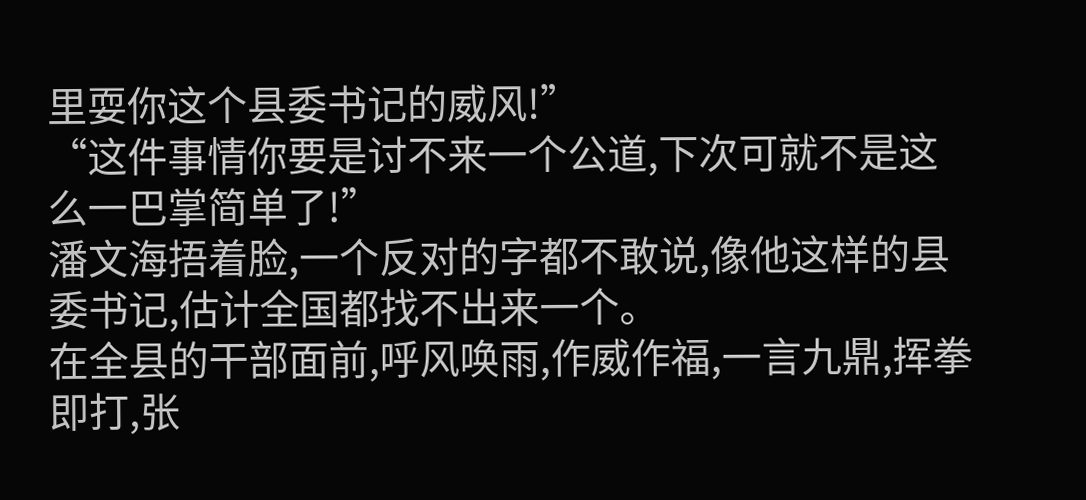里耍你这个县委书记的威风!”
“这件事情你要是讨不来一个公道,下次可就不是这么一巴掌简单了!”
潘文海捂着脸,一个反对的字都不敢说,像他这样的县委书记,估计全国都找不出来一个。
在全县的干部面前,呼风唤雨,作威作福,一言九鼎,挥拳即打,张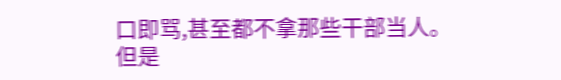口即骂,甚至都不拿那些干部当人。
但是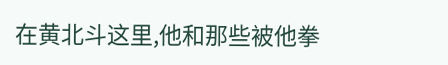在黄北斗这里,他和那些被他拳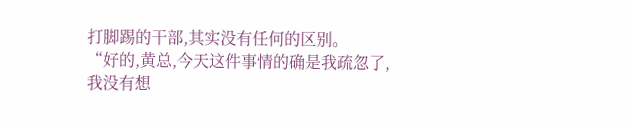打脚踢的干部,其实没有任何的区别。
“好的,黄总,今天这件事情的确是我疏忽了,我没有想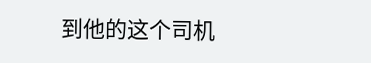到他的这个司机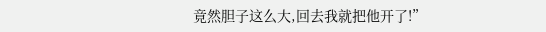竟然胆子这么大,回去我就把他开了!”